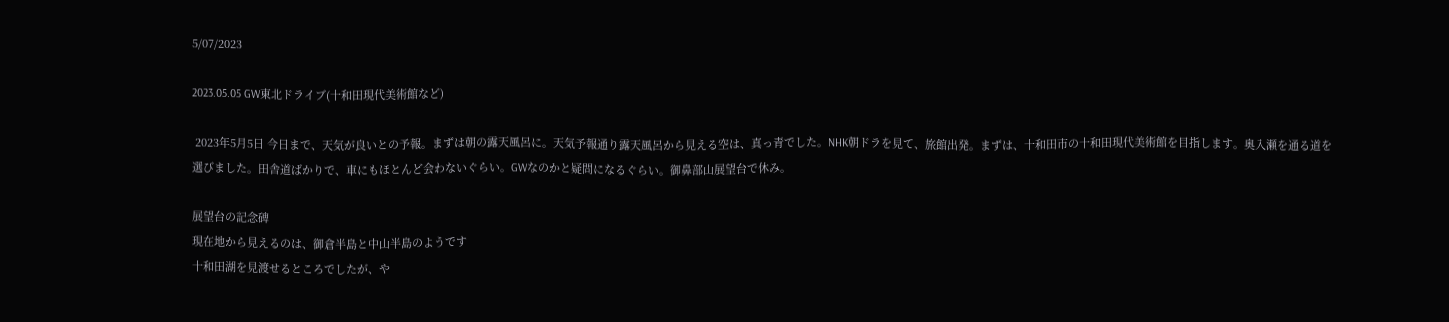5/07/2023

2023.05.05 GW東北ドライブ(十和田現代美術館など)

 2023年5月5日 今日まで、天気が良いとの予報。まずは朝の露天風呂に。天気予報通り露天風呂から見える空は、真っ青でした。NHK朝ドラを見て、旅館出発。まずは、十和田市の十和田現代美術館を目指します。奥入瀬を通る道を選びました。田舎道ばかりで、車にもほとんど会わないぐらい。GWなのかと疑問になるぐらい。御鼻部山展望台で休み。

展望台の記念碑
現在地から見えるのは、御倉半島と中山半島のようです
十和田湖を見渡せるところでしたが、や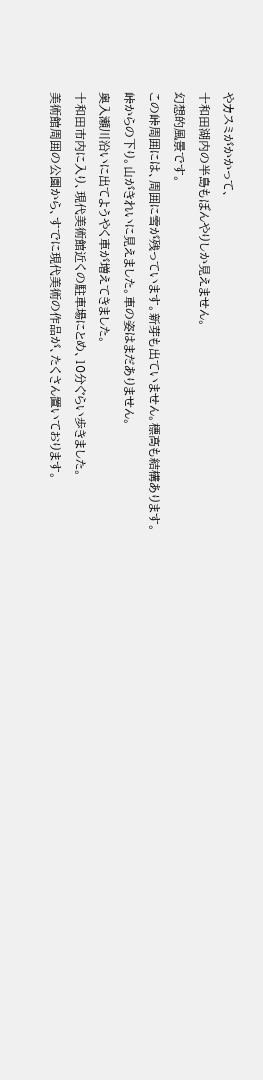やカスミがかかって、
十和田湖内の半島もぼんやりしか見えません。
幻想的風景です。
この峠周囲には、周囲に雪が残っています。新芽も出ていません。標高も結構あります。
峠からの下り。山がきれいに見えました。車の姿はまだありません。
奥入瀬川沿いに出てようやく車が増えてきました。
十和田市内に入り、現代美術館近くの駐車場にとめ、10分ぐらい歩きました。
美術館周囲の公園から、すでに現代美術の作品が、たくさん置いております。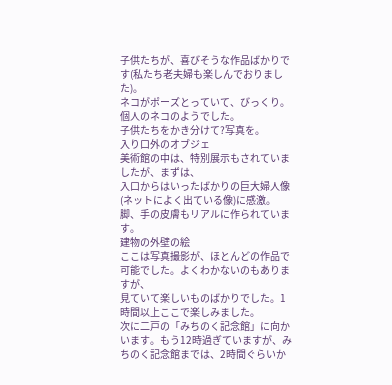子供たちが、喜びそうな作品ばかりです(私たち老夫婦も楽しんでおりました)。
ネコがポーズとっていて、びっくり。
個人のネコのようでした。
子供たちをかき分けて?写真を。
入り口外のオブジェ
美術館の中は、特別展示もされていましたが、まずは、
入口からはいったばかりの巨大婦人像(ネットによく出ている像)に感激。
脚、手の皮膚もリアルに作られています。
建物の外壁の絵
ここは写真撮影が、ほとんどの作品で可能でした。よくわかないのもありますが、
見ていて楽しいものばかりでした。1時間以上ここで楽しみました。
次に二戸の「みちのく記念館」に向かいます。もう12時過ぎていますが、みちのく記念館までは、2時間ぐらいか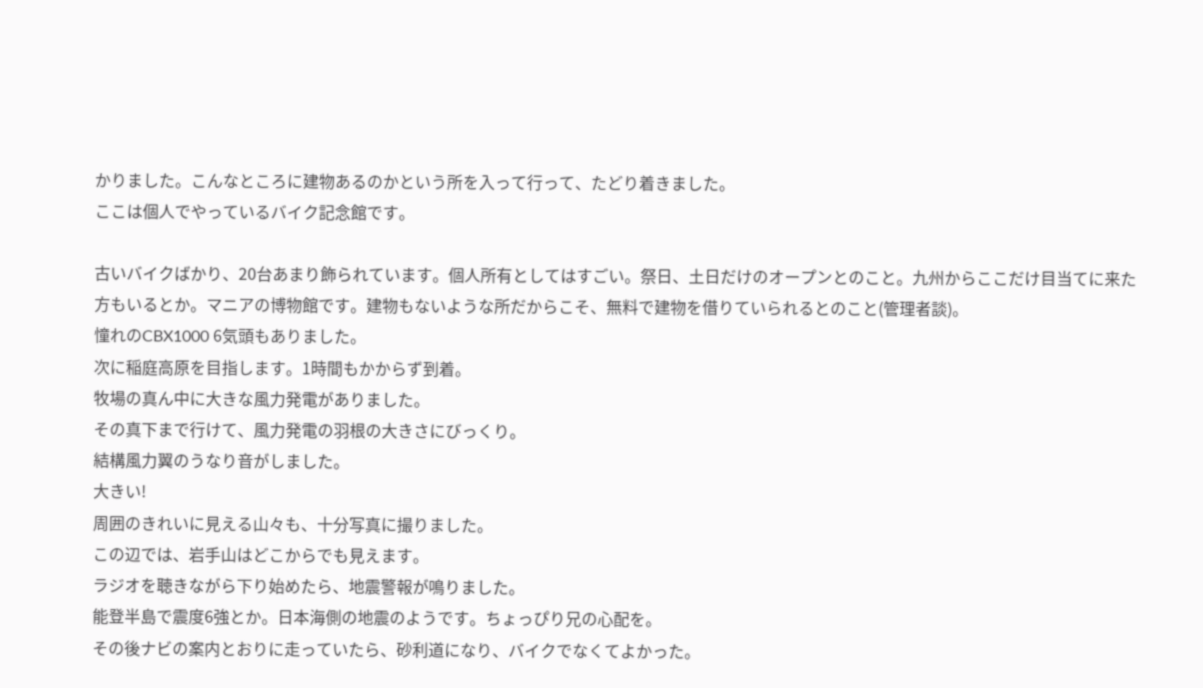かりました。こんなところに建物あるのかという所を入って行って、たどり着きました。
ここは個人でやっているバイク記念館です。

古いバイクばかり、20台あまり飾られています。個人所有としてはすごい。祭日、土日だけのオープンとのこと。九州からここだけ目当てに来た方もいるとか。マニアの博物館です。建物もないような所だからこそ、無料で建物を借りていられるとのこと(管理者談)。
憧れのCBX1000 6気頭もありました。
次に稲庭高原を目指します。1時間もかからず到着。
牧場の真ん中に大きな風力発電がありました。
その真下まで行けて、風力発電の羽根の大きさにびっくり。
結構風力翼のうなり音がしました。
大きい!
周囲のきれいに見える山々も、十分写真に撮りました。
この辺では、岩手山はどこからでも見えます。
ラジオを聴きながら下り始めたら、地震警報が鳴りました。
能登半島で震度6強とか。日本海側の地震のようです。ちょっぴり兄の心配を。
その後ナビの案内とおりに走っていたら、砂利道になり、バイクでなくてよかった。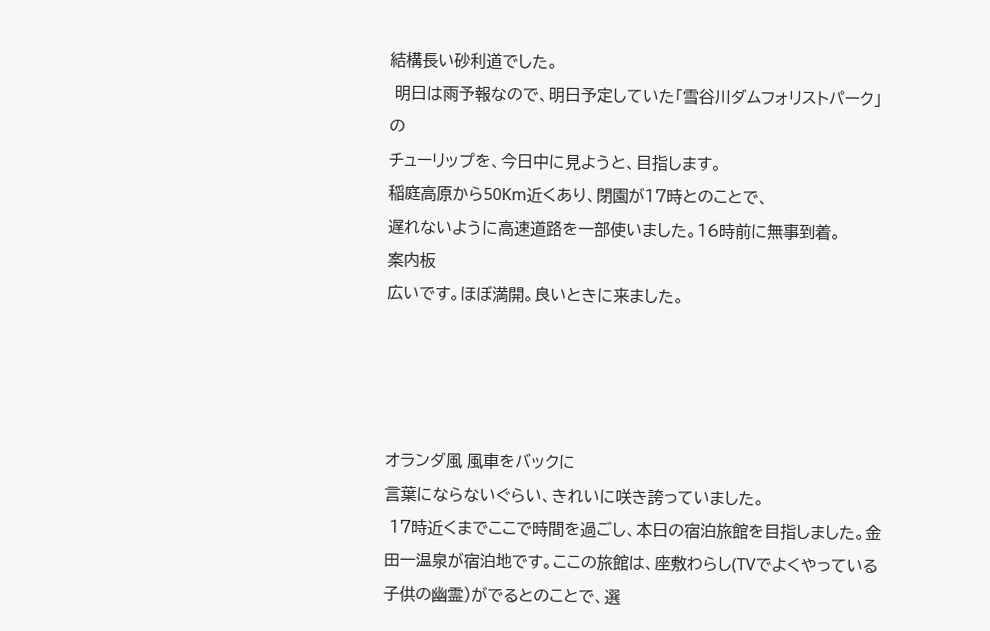結構長い砂利道でした。
 明日は雨予報なので、明日予定していた「雪谷川ダムフォリストパーク」の
チューリップを、今日中に見ようと、目指します。
稲庭高原から50Km近くあり、閉園が17時とのことで、
遅れないように高速道路を一部使いました。16時前に無事到着。
案内板
広いです。ほぼ満開。良いときに来ました。




オランダ風 風車をバックに
言葉にならないぐらい、きれいに咲き誇っていました。
 17時近くまでここで時間を過ごし、本日の宿泊旅館を目指しました。金田一温泉が宿泊地です。ここの旅館は、座敷わらし(TVでよくやっている子供の幽霊)がでるとのことで、選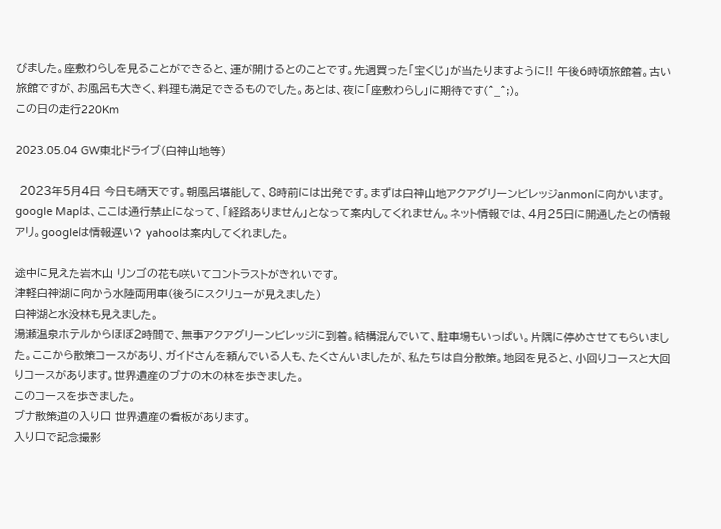びました。座敷わらしを見ることができると、運が開けるとのことです。先週買った「宝くじ」が当たりますように!! 午後6時頃旅館着。古い旅館ですが、お風呂も大きく、料理も満足できるものでした。あとは、夜に「座敷わらし」に期待です(^_^;)。
この日の走行220Km

2023.05.04 GW東北ドライブ(白神山地等)

 2023年5月4日 今日も晴天です。朝風呂堪能して、8時前には出発です。まずは白神山地アクアグリーンビレッジanmonに向かいます。google Mapは、ここは通行禁止になって、「経路ありません」となって案内してくれません。ネット情報では、4月25日に開通したとの情報アリ。googleは情報遅い? yahooは案内してくれました。

途中に見えた岩木山 リンゴの花も咲いてコントラストがきれいです。
津軽白神湖に向かう水陸両用車(後ろにスクリューが見えました)
白神湖と水没林も見えました。
湯瀬温泉ホテルからほぼ2時間で、無事アクアグリーンビレッジに到着。結構混んでいて、駐車場もいっぱい。片隅に停めさせてもらいました。ここから散策コースがあり、ガイドさんを頼んでいる人も、たくさんいましたが、私たちは自分散策。地図を見ると、小回りコースと大回りコースがあります。世界遺産のブナの木の林を歩きました。
このコースを歩きました。
ブナ散策道の入り口 世界遺産の看板があります。
入り口で記念撮影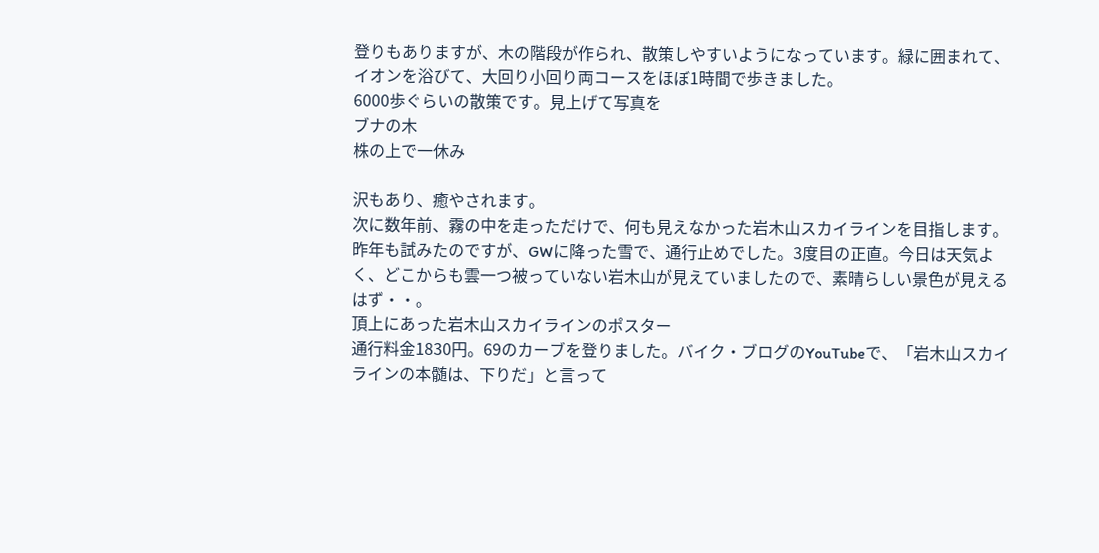登りもありますが、木の階段が作られ、散策しやすいようになっています。緑に囲まれて、イオンを浴びて、大回り小回り両コースをほぼ1時間で歩きました。
6000歩ぐらいの散策です。見上げて写真を
ブナの木
株の上で一休み

沢もあり、癒やされます。
次に数年前、霧の中を走っただけで、何も見えなかった岩木山スカイラインを目指します。昨年も試みたのですが、GWに降った雪で、通行止めでした。3度目の正直。今日は天気よく、どこからも雲一つ被っていない岩木山が見えていましたので、素晴らしい景色が見えるはず・・。
頂上にあった岩木山スカイラインのポスター
通行料金1830円。69のカーブを登りました。バイク・ブログのYouTubeで、「岩木山スカイラインの本髄は、下りだ」と言って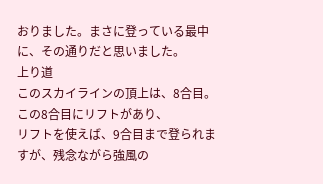おりました。まさに登っている最中に、その通りだと思いました。
上り道
このスカイラインの頂上は、8合目。この8合目にリフトがあり、
リフトを使えば、9合目まで登られますが、残念ながら強風の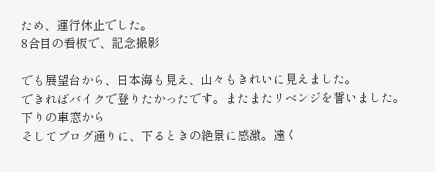ため、運行休止でした。
8合目の看板で、記念撮影

でも展望台から、日本海も見え、山々もきれいに見えました。
できればバイクで登りたかったです。またまたリベンジを誓いました。
下りの車窓から
そしてブログ通りに、下るときの絶景に感激。遠く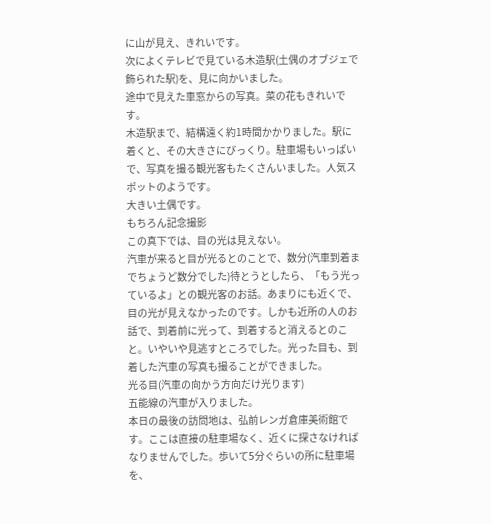に山が見え、きれいです。
次によくテレビで見ている木造駅(土偶のオブジェで飾られた駅)を、見に向かいました。
途中で見えた車窓からの写真。菜の花もきれいです。
木造駅まで、結構遠く約1時間かかりました。駅に着くと、その大きさにびっくり。駐車場もいっぱいで、写真を撮る観光客もたくさんいました。人気スポットのようです。
大きい土偶です。
もちろん記念撮影
この真下では、目の光は見えない。
汽車が来ると目が光るとのことで、数分(汽車到着までちょうど数分でした)待とうとしたら、「もう光っているよ」との観光客のお話。あまりにも近くで、目の光が見えなかったのです。しかも近所の人のお話で、到着前に光って、到着すると消えるとのこと。いやいや見逃すところでした。光った目も、到着した汽車の写真も撮ることができました。
光る目(汽車の向かう方向だけ光ります)
五能線の汽車が入りました。
本日の最後の訪問地は、弘前レンガ倉庫美術館です。ここは直接の駐車場なく、近くに探さなければなりませんでした。歩いて5分ぐらいの所に駐車場を、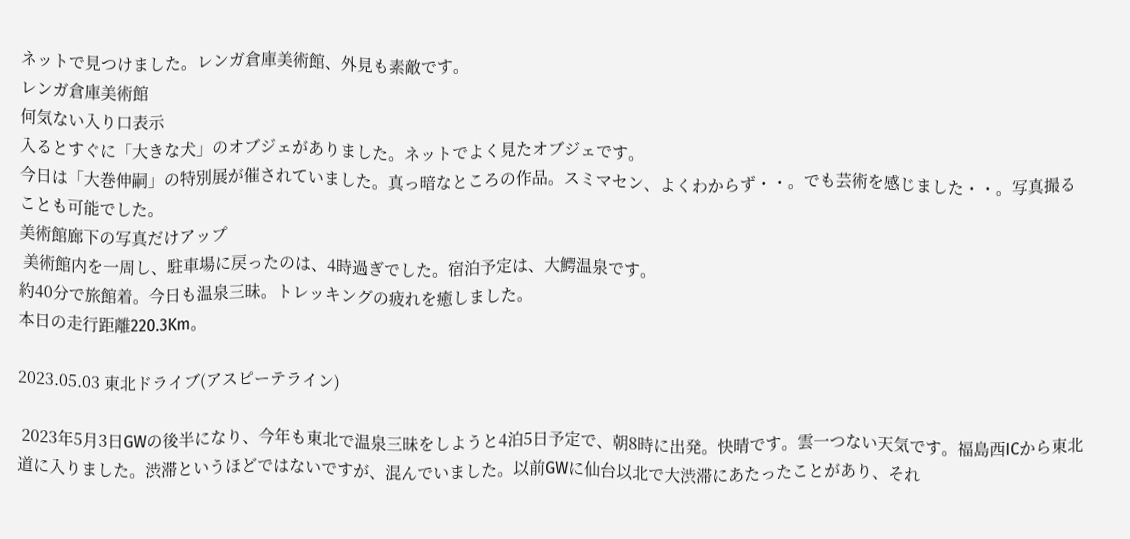ネットで見つけました。レンガ倉庫美術館、外見も素敵です。
レンガ倉庫美術館
何気ない入り口表示
入るとすぐに「大きな犬」のオブジェがありました。ネットでよく見たオブジェです。
今日は「大巻伸嗣」の特別展が催されていました。真っ暗なところの作品。スミマセン、よくわからず・・。でも芸術を感じました・・。写真撮ることも可能でした。
美術館廊下の写真だけアップ
 美術館内を一周し、駐車場に戻ったのは、4時過ぎでした。宿泊予定は、大鰐温泉です。
約40分で旅館着。今日も温泉三昧。トレッキングの疲れを癒しました。
本日の走行距離220.3Km。

2023.05.03 東北ドライブ(アスピーテライン)

 2023年5月3日GWの後半になり、今年も東北で温泉三昧をしようと4泊5日予定で、朝8時に出発。快晴です。雲一つない天気です。福島西ICから東北道に入りました。渋滞というほどではないですが、混んでいました。以前GWに仙台以北で大渋滞にあたったことがあり、それ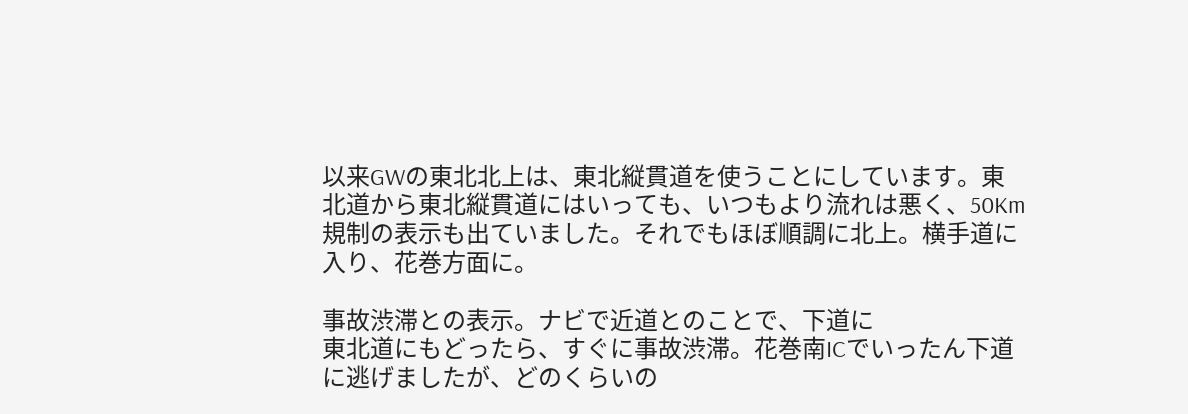以来GWの東北北上は、東北縦貫道を使うことにしています。東北道から東北縦貫道にはいっても、いつもより流れは悪く、50Km規制の表示も出ていました。それでもほぼ順調に北上。横手道に入り、花巻方面に。

事故渋滞との表示。ナビで近道とのことで、下道に
東北道にもどったら、すぐに事故渋滞。花巻南ICでいったん下道に逃げましたが、どのくらいの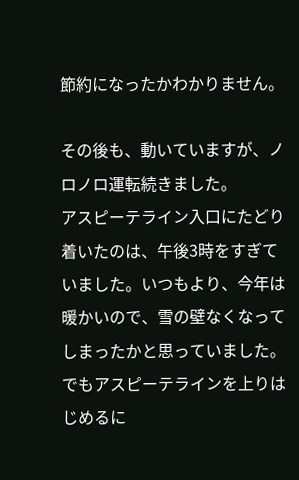節約になったかわかりません。

その後も、動いていますが、ノロノロ運転続きました。
アスピーテライン入口にたどり着いたのは、午後3時をすぎていました。いつもより、今年は暖かいので、雪の壁なくなってしまったかと思っていました。でもアスピーテラインを上りはじめるに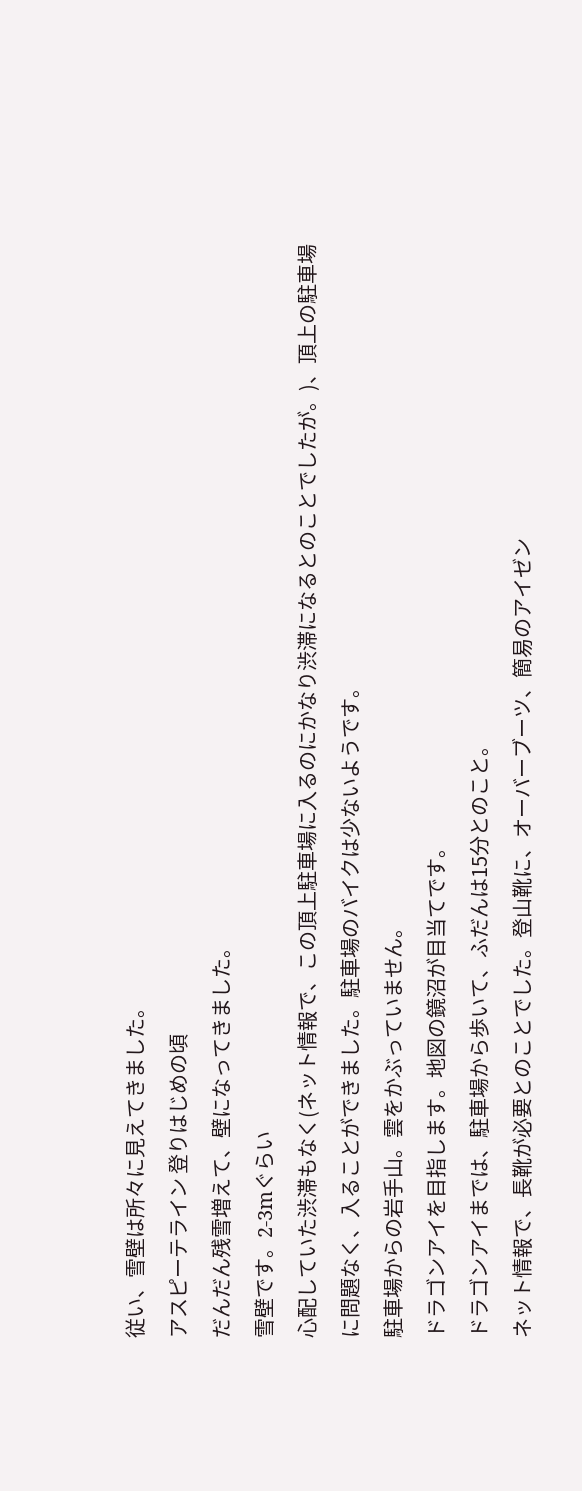従い、雪壁は所々に見えてきました。
アスピーテライン 登りはじめの頃
だんだん残雪増えて、壁になってきました。
雪壁です。2-3mぐらい
心配していた渋滞もなく(ネット情報で、この頂上駐車場に入るのにかなり渋滞になるとのことでしたが。)、頂上の駐車場に問題なく、入ることができました。駐車場のバイクは少ないようです。
駐車場からの岩手山。雲をかぶっていません。
ドラゴンアイを目指します。地図の鏡沼が目当てです。
ドラゴンアイまでは、駐車場から歩いて、ふだんは15分とのこと。
ネット情報で、長靴が必要とのことでした。登山靴に、オーバーブーツ、簡易のアイゼン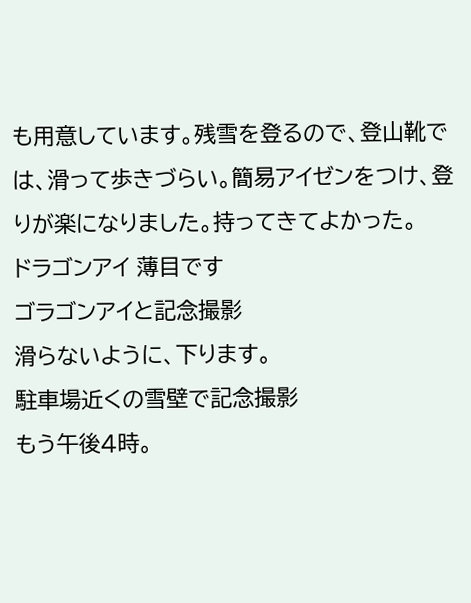も用意しています。残雪を登るので、登山靴では、滑って歩きづらい。簡易アイゼンをつけ、登りが楽になりました。持ってきてよかった。
ドラゴンアイ 薄目です
ゴラゴンアイと記念撮影
滑らないように、下ります。
駐車場近くの雪壁で記念撮影
もう午後4時。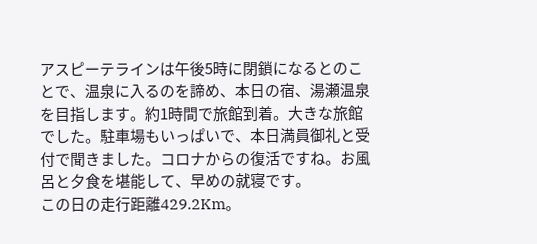アスピーテラインは午後5時に閉鎖になるとのことで、温泉に入るのを諦め、本日の宿、湯瀬温泉を目指します。約1時間で旅館到着。大きな旅館でした。駐車場もいっぱいで、本日満員御礼と受付で聞きました。コロナからの復活ですね。お風呂と夕食を堪能して、早めの就寝です。
この日の走行距離429.2Km。